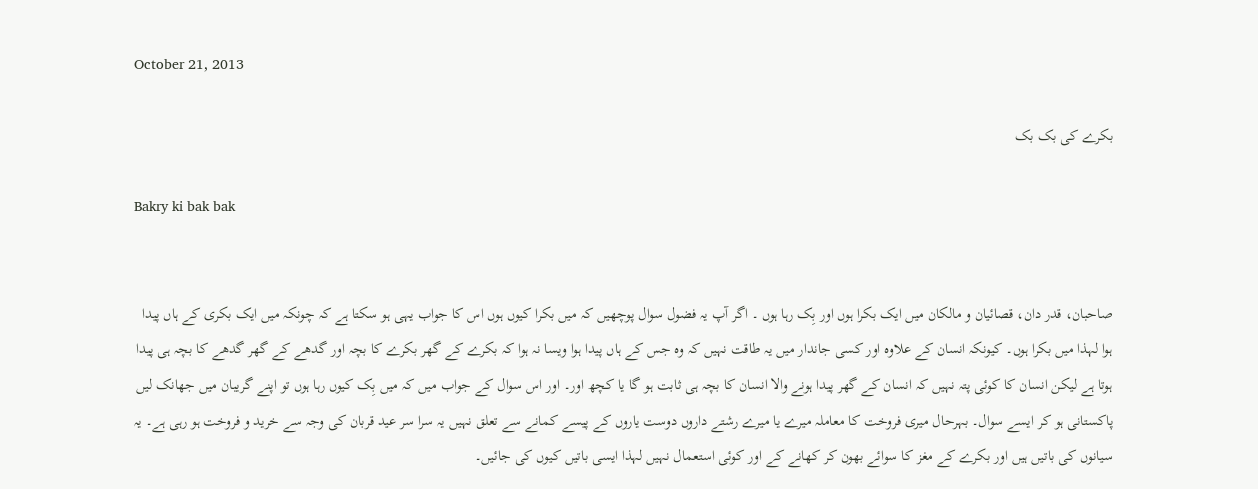October 21, 2013

بکرے کی بک بک

Bakry ki bak bak


صاحبان، قدر دان، قصائیان و مالکان میں ایک بکرا ہوں اور بِک رہا ہوں ۔ اگر آپ یہ فضول سوال پوچھیں کہ میں بکرا کیوں ہوں اس کا جواب یہی ہو سکتا ہے کہ چونکہ میں ایک بکری کے ہاں پیدا ہوا لہذا میں بکرا ہوں۔ کیونکہ انسان کے علاوہ اور کسی جاندار میں یہ طاقت نہیں کہ وہ جس کے ہاں پیدا ہوا ویسا نہ ہوا کہ بکرے کے گھر بکرے کا بچہ اور گدھے کے گھر گدھے کا بچہ ہی پیدا ہوتا ہے لیکن انسان کا کوئی پتہ نہیں کہ انسان کے گھر پیدا ہونے والا انسان کا بچہ ہی ثابت ہو گا یا کچھ اور۔ اور اس سوال کے جواب میں کہ میں بِک کیوں رہا ہوں تو اپنے گریبان میں جھانک لیں پاکستانی ہو کر ایسے سوال۔ بہرحال میری فروخت کا معاملہ میرے یا میرے رشتے داروں دوست یاروں کے پیسے کمانے سے تعلق نہیں یہ سرا سر عید قربان کی وجہ سے خرید و فروخت ہو رہی ہے۔ یہ سیانوں کی باتیں ہیں اور بکرے کے مغز کا سوائے بھون کر کھانے کے اور کوئی استعمال نہیں لہذا ایسی باتیں کیوں کی جائیں۔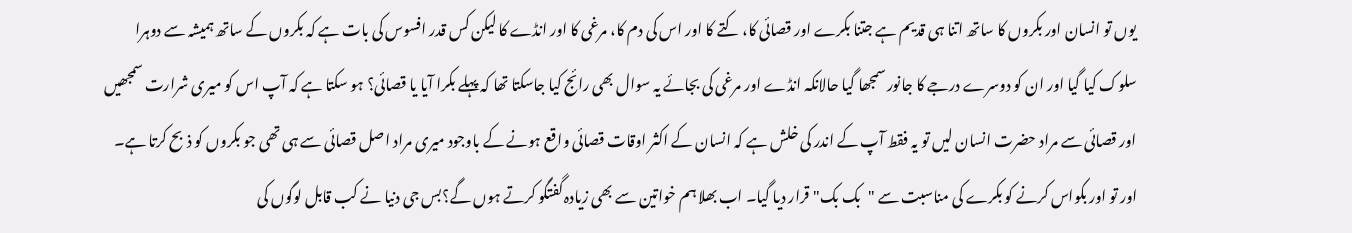یوں تو انسان اور بکروں کا ساتھ اتنا ہی قدیم ہے جتنا بکرے اور قصائی کا، کتے کا اور اس کی دم کا، مرغی کا اور انڈے کا لیکن کس قدر افسوس کی بات ہے کہ بکروں کے ساتھ ہمیشہ سے دوہرا سلوک کیا گیا اور ان کو دوسرے درجے کا جانور سمجھا گیا حالانکہ انڈے اور مرغی کی بجائے یہ سوال بھی رائج کیا جاسکتا تھا کہ پہلے بکرا آیا یا قصائی؟ ہو سکتا ہے کہ آپ اس کو میری شرارت سمجھیں اور قصائی سے مراد حضرت انسان لیں تو یہ فقط آپ کے اندر کی خلش ہے کہ انسان کے اکثر اوقات قصائی واقع ہونے کے باوجود میری مراد اصل قصائی سے ہی تھی جو بکروں کو ذبح کرتا ہے۔ اور تو اور بکواس کرنے کو بکرے کی مناسبت سے "بک بک" قرار دیا گیا۔ اب بھلا ہم خواتین سے بھی زیادہ گفتگو کرتے ہوں گے؟بس جی دنیا نے کب قابل لوگوں کی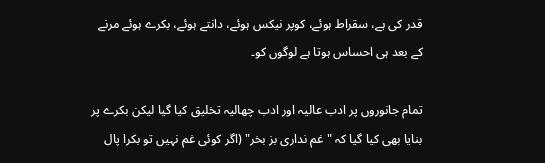قدر کی ہے، سقراط ہوئے، کوپر نیکس ہوئے، دانتے ہوئے، بکرے ہوئے مرنے کے بعد ہی احساس ہوتا ہے لوگوں کو۔

تمام جانوروں پر ادب عالیہ اور ادب چھالیہ تخلیق کیا گیا لیکن بکرے پر بنایا بھی کیا گیا کہ "غم نداری بز بخر" (اگر کوئی غم نہیں تو بکرا پال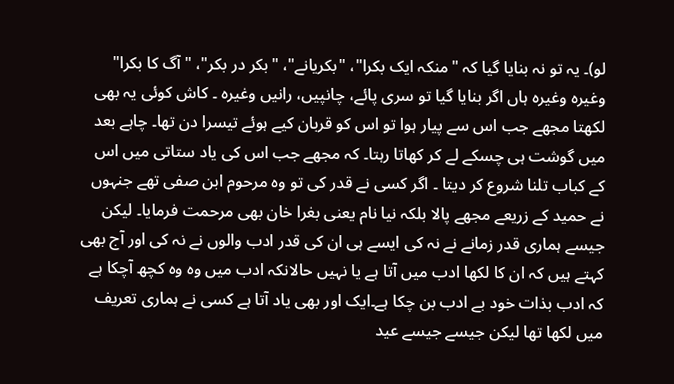لو)۔ یہ تو نہ بنایا گیا کہ "منکہ ایک بکرا"، "بکریانے"، "بکر در بکر"، "آگ کا بکرا" وغیرہ وغیرہ ہاں اگر بنایا گیا تو سری پائے، چانپیں، رانیں وغیرہ ۔ کاش کوئی یہ بھی لکھتا مجھے جب اس سے پیار ہوا تو اس کو قربان کیے ہوئے تیسرا دن تھا۔ چاہے بعد میں گوشت ہی چسکے لے کر کھاتا رہتا۔ کہ مجھے جب اس کی یاد ستاتی میں اس کے کباب تلنا شروع کر دیتا ۔ اگر کسی نے قدر کی تو وہ مرحوم ابن صفی تھے جنہوں نے حمید کے زریعے مجھے پالا بلکہ نیا نام یعنی بغرا خان بھی مرحمت فرمایا۔ لیکن جیسے ہماری قدر زمانے نے نہ کی ایسے ہی ان کی قدر ادب والوں نے نہ کی اور آج بھی کہتے ہیں کہ ان کا لکھا ادب میں آتا ہے یا نہیں حالانکہ ادب میں وہ وہ کچھ آچکا ہے کہ ادب بذات خود بے ادب بن چکا ہے۔ایک اور بھی یاد آتا ہے کسی نے ہماری تعریف میں لکھا تھا لیکن جیسے جیسے عید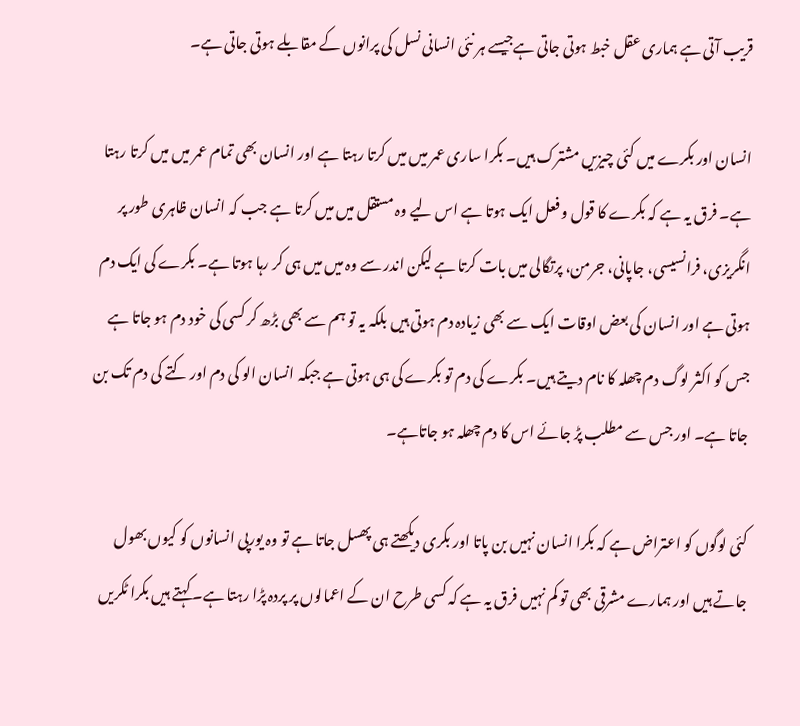قریب آتی ہے ہماری عقل خبط ہوتی جاتی ہےجیسے ہر نئی انسانی نسل کی پرانوں کے مقابلے ہوتی جاتی ہے۔

انسان اور بکرے میں کئی چیزیں مشترک ہیں۔ بکرا ساری عمر میں میں کرتا رہتا ہے اور انسان بھی تمام عمر میں میں کرتا رہتا ہے۔ فرق یہ ہے کہ بکرے کا قول و فعل ایک ہوتا ہے اس لیے وہ مستقل میں میں کرتا ہے جب کہ انسان ظاہری طور پر انگریزی، فرانسیسی، جاپانی، جرمن، پرتگالی میں بات کرتا ہے لیکن اندر سے وہ میں میں ہی کر رہا ہوتا ہے۔ بکرے کی ایک دم ہوتی ہے اور انسان کی بعض اوقات ایک سے بھی زیادہ دم ہوتی ہیں بلکہ یہ تو ہم سے بھی بڑھ کر کسی کی خود دم ہو جاتا ہے جس کو اکثر لوگ دم چھلہ کا نام دیتے ہیں۔ بکرے کی دم تو بکرے کی ہی ہوتی ہے جبکہ انسان الو کی دم اور کتے کی دم تک بن جاتا ہے۔ اور جس سے مطلب پڑ جائے اس کا دم چھلہ ہو جاتاہے۔

کئی لوگوں کو اعتراض ہے کہ بکرا انسان نہیں بن پاتا اور بکری دیکھتے ہی پھسل جاتا ہے تو وہ یورپی انسانوں کو کیوں بھول جاتے ہیں اور ہمارے مشرقی بھی تو کم نہیں فرق یہ ہے کہ کسی طرح ان کے اعمالوں پر پردہ پڑا رہتا ہے۔ کہتے ہیں بکرا ٹکریں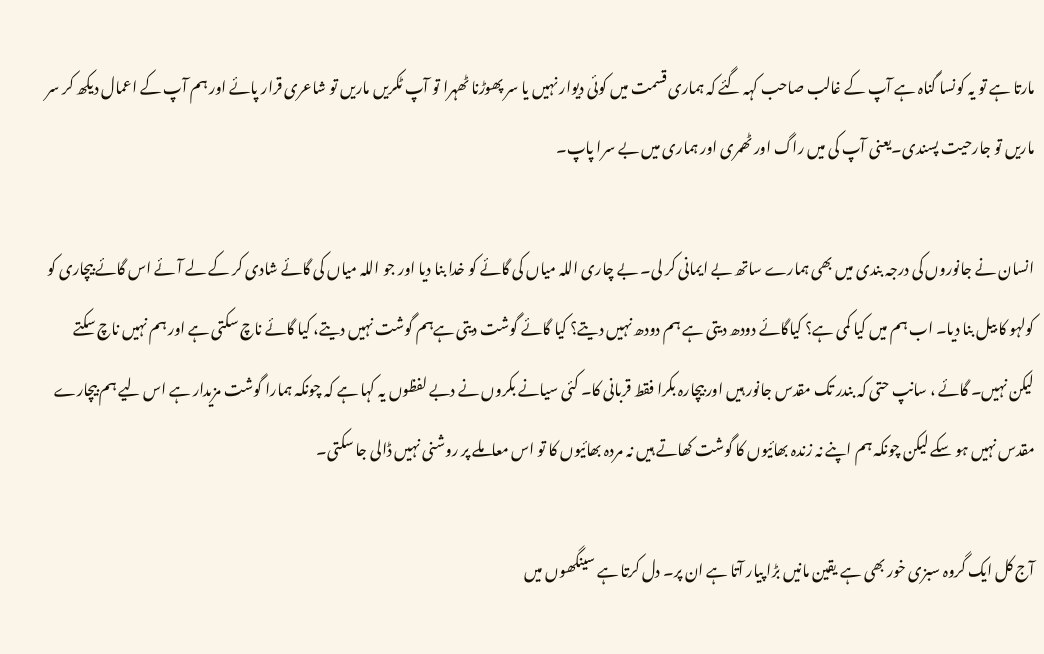مارتا ہے تو یہ کونسا گناہ ہے آپ کے غالب صاحب کہہ گئے کہ ہماری قسمت میں کوئی دیوار نہیں یا سر پھوڑنا ٹھہرا تو آپ ٹکریں ماریں تو شاعری قرار پائے اور ہم آپ کے اعمال دیکھ کر سر ماریں تو جارحیت پسندی۔یعنی آپ کی میں راگ اور ٹھمری اور ہماری میں بے سرا پاپ۔

انسان نے جانوروں کی درجہ بندی میں بھی ہمارے ساتھ بے ایمانی کر لی۔ بے چاری اللہ میاں کی گائے کو خدا بنا دیا اور جو اللہ میاں کی گائے شادی کر کے لے آئے اس گائے بیچاری کو کولہو کا بیل بنا دیا۔ اب ہم میں کیا کمی ہے؟ کیاگائے دودھ دیتی ہے ہم دودھ نہیں دیتے؟ کیا گائے گوشت دیتی ہےہم گوشت نہیں دیتے، کیا گائے ناچ سکتی ہے اور ہم نہیں ناچ سکتے لیکن نہیں۔ گائے ، سانپ حتی کہ بندر تک مقدس جانور ہیں اور بیچارہ بکرا فقط قربانی کا۔ کئی سیانے بکروں نے دبے لفظوں یہ کہا ہے کہ چونکہ ہمارا گوشت مزیدار ہے اس لیے ہم بیچارے مقدس نہیں ہو سکے لیکن چونکہ ہم اپنے نہ زندہ بھائیوں کا گوشت کھاتے ہیں نہ مردہ بھائیوں کا تو اس معاملے پر روشنی نہیں ڈالی جا سکتی۔

آج کل ایک گروہ سبزی خور بھی ہے یقین مانیں بڑا پیار آتا ہے ان پر۔ دل کرتا ہے سینگھوں میں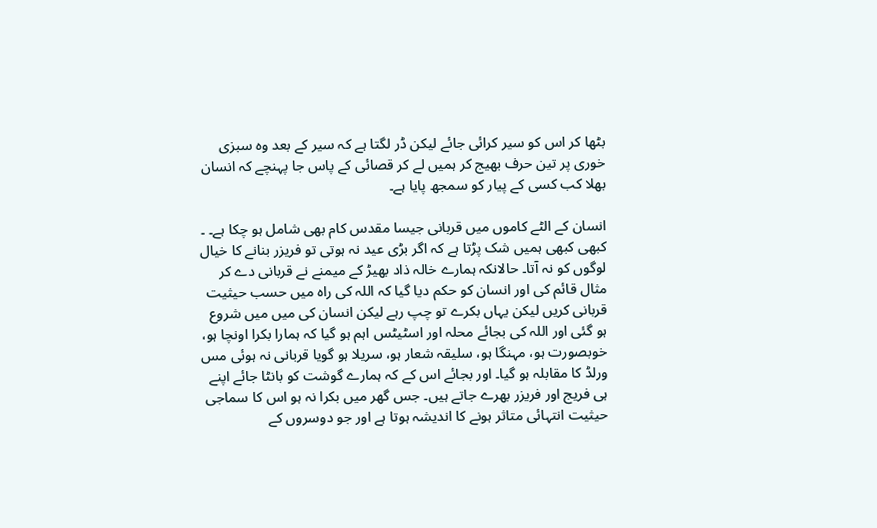بٹھا کر اس کو سیر کرائی جائے لیکن ڈر لگتا ہے کہ سیر کے بعد وہ سبزی خوری پر تین حرف بھیج کر ہمیں لے کر قصائی کے پاس جا پہنچے کہ انسان بھلا کب کسی کے پیار کو سمجھ پایا ہے۔

انسان کے الٹے کاموں میں قربانی جیسا مقدس کام بھی شامل ہو چکا ہے۔ ۔ کبھی کبھی ہمیں شک پڑتا ہے کہ اگر بڑی عید نہ ہوتی تو فریزر بنانے کا خیال لوگوں کو نہ آتا۔ حالانکہ ہمارے خالہ ذاد بھیڑ کے میمنے نے قربانی دے کر مثال قائم کی اور انسان کو حکم دیا گیا کہ اللہ کی راہ میں حسب حیثیت قربانی کریں لیکن یہاں بکرے تو چپ رہے لیکن انسان کی میں میں شروع ہو گئی اور اللہ کی بجائے محلہ اور اسٹیٹس اہم ہو گیا کہ ہمارا بکرا اونچا ہو، خوبصورت ہو، مہنگا ہو، سلیقہ شعار ہو، سریلا ہو گویا قربانی نہ ہوئی مس ورلڈ کا مقابلہ ہو گیا۔ اور بجائے اس کے کہ ہمارے گوشت کو بانٹا جائے اپنے ہی فریج اور فریزر بھرے جاتے ہیں۔ جس گھر میں بکرا نہ ہو اس کا سماجی حیثیت انتہائی متاثر ہونے کا اندیشہ ہوتا ہے اور جو دوسروں کے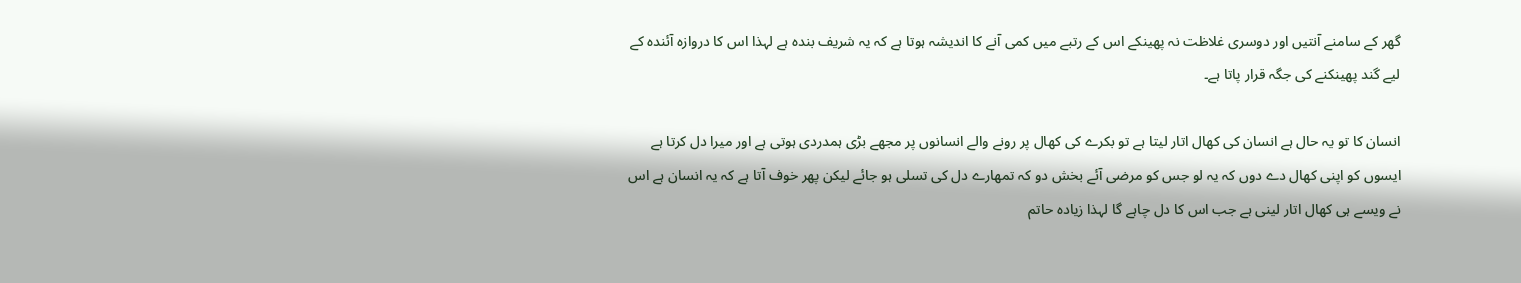گھر کے سامنے آنتیں اور دوسری غلاظت نہ پھینکے اس کے رتبے میں کمی آنے کا اندیشہ ہوتا ہے کہ یہ شریف بندہ ہے لہذا اس کا دروازہ آئندہ کے لیے گند پھینکنے کی جگہ قرار پاتا ہے۔

انسان کا تو یہ حال ہے انسان کی کھال اتار لیتا ہے تو بکرے کی کھال پر رونے والے انسانوں پر مجھے بڑی ہمدردی ہوتی ہے اور میرا دل کرتا ہے ایسوں کو اپنی کھال دے دوں کہ یہ لو جس کو مرضی آئے بخش دو کہ تمھارے دل کی تسلی ہو جائے لیکن پھر خوف آتا ہے کہ یہ انسان ہے اس نے ویسے ہی کھال اتار لینی ہے جب اس کا دل چاہے گا لہذا زیادہ حاتم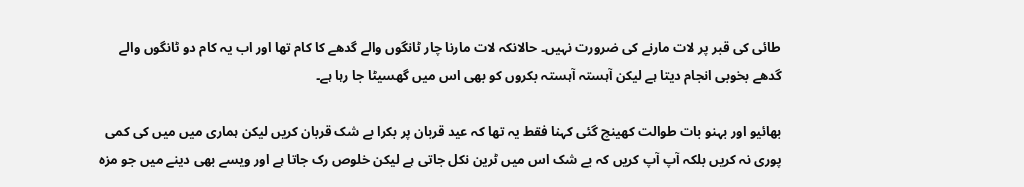طائی کی قبر پر لات مارنے کی ضرورت نہیں۔ حالانکہ لات مارنا چار ٹانگوں والے گدھے کا کام تھا اور اب یہ کام دو ٹانگوں والے گدھے بخوبی انجام دیتا ہے لیکن آہستہ آہستہ بکروں کو بھی اس میں گھسیٹا جا رہا ہے۔

بھائیو اور بہنو بات طوالت کھینچ گئی کہنا فقط یہ تھا کہ عید قربان پر بکرا بے شک قربان کریں لیکن ہماری میں میں کی کمی پوری نہ کریں بلکہ آپ آپ کریں کہ بے شک اس میں ٹرین نکل جاتی ہے لیکن خلوص رک جاتا ہے اور ویسے بھی دینے میں جو مزہ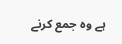ہے وہ جمع کرنے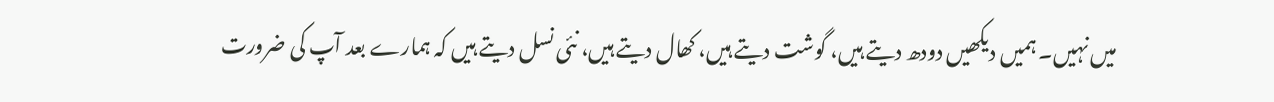میں نہیں۔ ہمیں دیکھیں دودھ دیتے ہیں، گوشت دیتے ہیں، کھال دیتے ہیں، نئی نسل دیتے ہیں کہ ہمارے بعد آپ کی ضرورت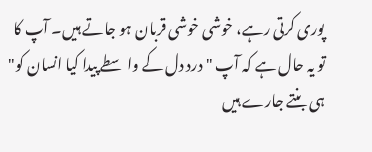پوری کرتی رہے، خوشی خوشی قربان ہو جاتے ہیں۔ آپ کا تو یہ حال ہے کہ آپ "درد دل کے واسطے پیدا کیا انسان کو" ہی بنتے جارے ہیں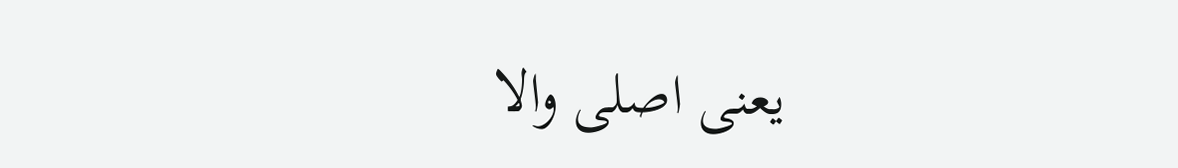یعنی اصلی والا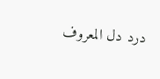درد دل المعروف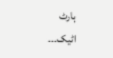ہارٹ اٹیک۔۔۔